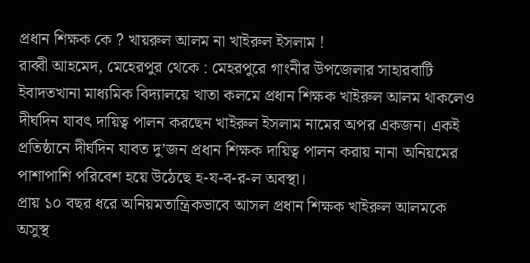প্রধান শিক্ষক কে ? খায়রুল আলম না খাইরুল ইসলাম !
রাব্বী আহমেদ, মেহেরপুর থেকে : মেহরপুরে গাংনীর উপজেলার সাহারবাটি ইবাদতখানা মাধ্যমিক বিদ্যালয়ে খাতা কলমে প্রধান শিক্ষক খাইরুল আলম থাকলেও দীর্ঘদিন যাবৎ দায়িত্ব পালন করছেন খাইরুল ইসলাম নামের অপর একজন। একই প্রতিষ্ঠানে দীর্ঘদিন যাবত দু’জন প্রধান শিক্ষক দায়িত্ব পালন করায় নানা অনিয়মের পাশাপাশি পরিবেশ হয়ে উঠেছে হ-য-ব-র-ল অবস্থা।
প্রায় ১০ বছর ধরে অনিয়মতান্ত্রিকভাবে আসল প্রধান শিক্ষক খাইরুল আলমকে অসুস্থ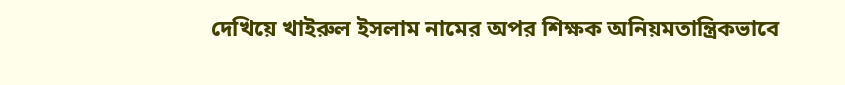দেখিয়ে খাইরুল ইসলাম নামের অপর শিক্ষক অনিয়মতান্ত্রিকভাবে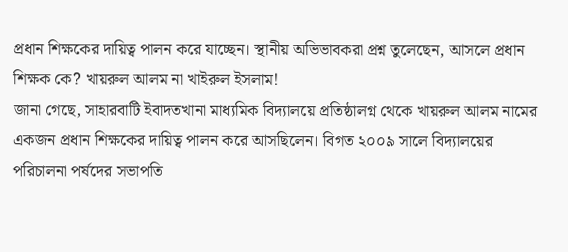প্রধান শিক্ষকের দায়িত্ব পালন করে যাচ্ছেন। স্থানীয় অভিভাবকরা প্রশ্ন তুলেছেন, আসলে প্রধান শিক্ষক কে? খায়রুল আলম না খাইরুল ইসলাম!
জানা গেছে, সাহারবাটি ইবাদতখানা মাধ্যমিক বিদ্যালয়ে প্রতিষ্ঠালগ্ন থেকে খায়রুল আলম নামের একজন প্রধান শিক্ষকের দায়িত্ব পালন করে আসছিলেন। বিগত ২০০৯ সালে বিদ্যালয়ের পরিচালনা পর্ষদের সভাপতি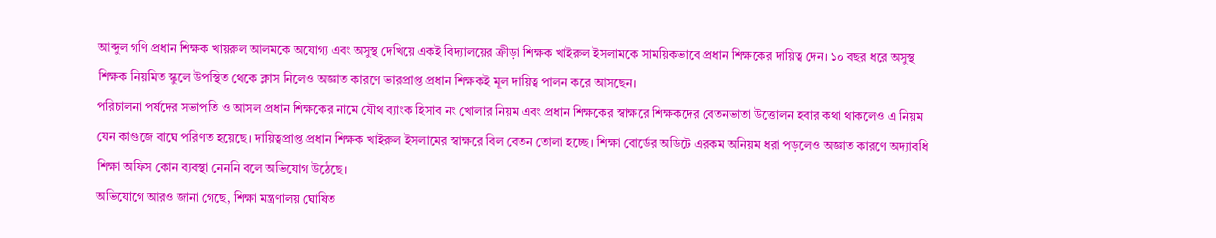আব্দুল গণি প্রধান শিক্ষক খায়রুল আলমকে অযোগ্য এবং অসুস্থ দেখিয়ে একই বিদ্যালয়ের ক্রীড়া শিক্ষক খাইরুল ইসলামকে সাময়িকভাবে প্রধান শিক্ষকের দায়িত্ব দেন। ১০ বছর ধরে অসুস্থ শিক্ষক নিয়মিত স্কুলে উপস্থিত থেকে ক্লাস নিলেও অজ্ঞাত কারণে ভারপ্রাপ্ত প্রধান শিক্ষকই মূল দায়িত্ব পালন করে আসছেন।
পরিচালনা পর্ষদের সভাপতি ও আসল প্রধান শিক্ষকের নামে যৌথ ব্যাংক হিসাব নং খোলার নিয়ম এবং প্রধান শিক্ষকের স্বাক্ষরে শিক্ষকদের বেতনভাতা উত্তোলন হবার কথা থাকলেও এ নিয়ম যেন কাগুজে বাঘে পরিণত হয়েছে। দায়িত্বপ্রাপ্ত প্রধান শিক্ষক খাইরুল ইসলামের স্বাক্ষরে বিল বেতন তোলা হচ্ছে। শিক্ষা বোর্ডের অডিটে এরকম অনিয়ম ধরা পড়লেও অজ্ঞাত কারণে অদ্যাবধি শিক্ষা অফিস কোন ব্যবস্থা নেননি বলে অভিযোগ উঠেছে।
অভিযোগে আরও জানা গেছে, শিক্ষা মন্ত্রণালয় ঘোষিত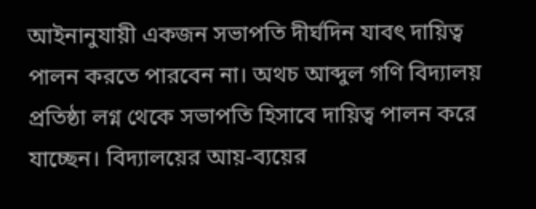আইনানুযায়ী একজন সভাপতি দীর্ঘদিন যাবৎ দায়িত্ব পালন করতে পারবেন না। অথচ আব্দুল গণি বিদ্যালয় প্রতিষ্ঠা লগ্ন থেকে সভাপতি হিসাবে দায়িত্ব পালন করে যাচ্ছেন। বিদ্যালয়ের আয়-ব্যয়ের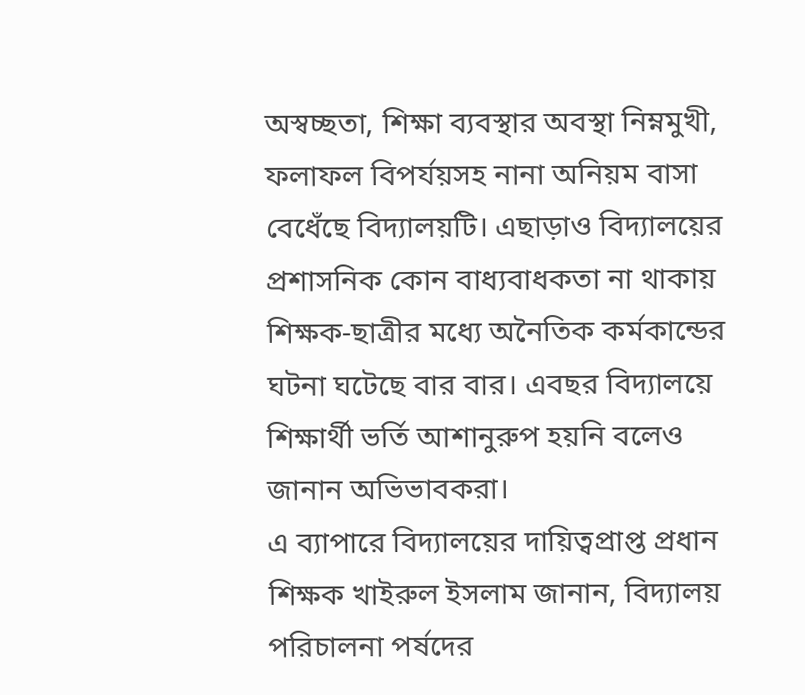অস্বচ্ছতা, শিক্ষা ব্যবস্থার অবস্থা নিম্নমুখী, ফলাফল বিপর্যয়সহ নানা অনিয়ম বাসা বেধেঁছে বিদ্যালয়টি। এছাড়াও বিদ্যালয়ের প্রশাসনিক কোন বাধ্যবাধকতা না থাকায় শিক্ষক-ছাত্রীর মধ্যে অনৈতিক কর্মকান্ডের ঘটনা ঘটেছে বার বার। এবছর বিদ্যালয়ে শিক্ষার্থী ভর্তি আশানুরুপ হয়নি বলেও জানান অভিভাবকরা।
এ ব্যাপারে বিদ্যালয়ের দায়িত্বপ্রাপ্ত প্রধান শিক্ষক খাইরুল ইসলাম জানান, বিদ্যালয় পরিচালনা পর্ষদের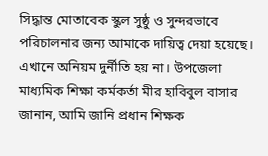সিদ্ধান্ত মোতাবেক স্কুল সুষ্ঠু ও সুন্দরভাবে পরিচালনার জন্য আমাকে দায়িত্ব দেয়া হয়েছে। এখানে অনিয়ম দুর্নীতি হয় না। উপজেলা মাধ্যমিক শিক্ষা কর্মকর্তা মীর হাবিবুল বাসার জানান, আমি জানি প্রধান শিক্ষক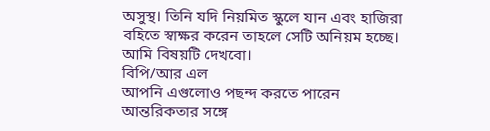অসুস্থ। তিনি যদি নিয়মিত স্কুলে যান এবং হাজিরা বহিতে স্বাক্ষর করেন তাহলে সেটি অনিয়ম হচ্ছে। আমি বিষয়টি দেখবো।
বিপি/আর এল
আপনি এগুলোও পছন্দ করতে পারেন
আন্তরিকতার সঙ্গে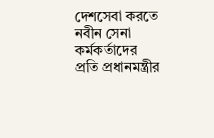দেশসেবা করতে নবীন সেনা কর্মকর্তাদের প্রতি প্রধানমন্ত্রীর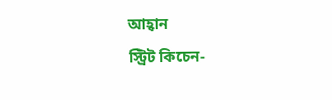আহ্বান
স্ট্রিট কিচেন-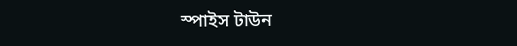স্পাইস টাউন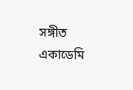সঙ্গীত একাডেমি